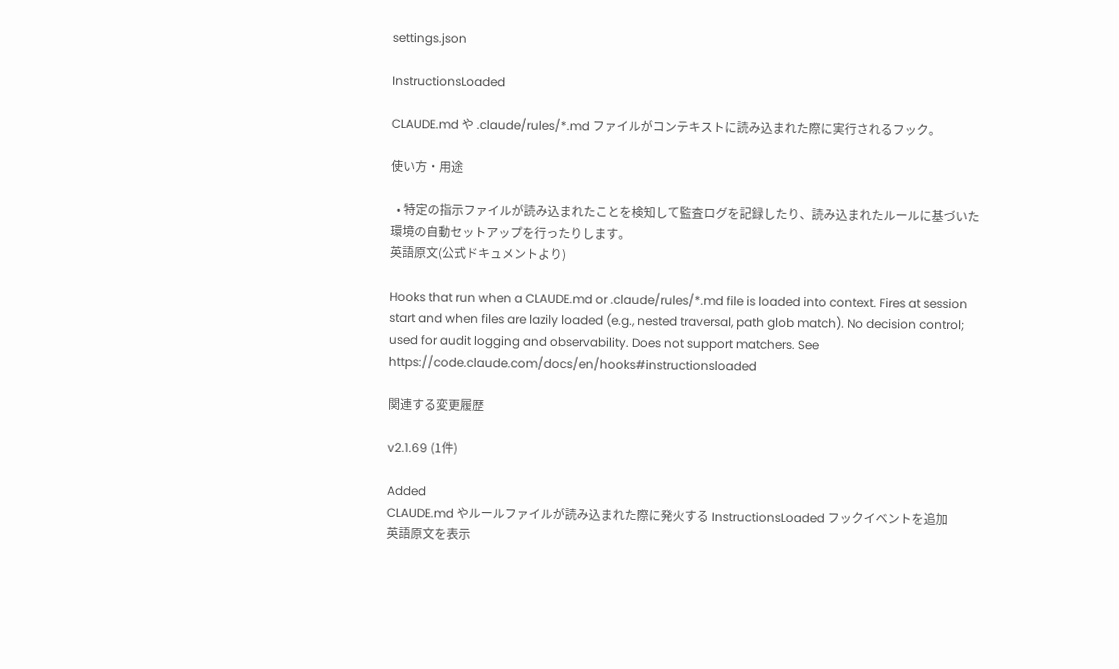settings.json

InstructionsLoaded

CLAUDE.md や .claude/rules/*.md ファイルがコンテキストに読み込まれた際に実行されるフック。

使い方・用途

  • 特定の指示ファイルが読み込まれたことを検知して監査ログを記録したり、読み込まれたルールに基づいた環境の自動セットアップを行ったりします。
英語原文(公式ドキュメントより)

Hooks that run when a CLAUDE.md or .claude/rules/*.md file is loaded into context. Fires at session start and when files are lazily loaded (e.g., nested traversal, path glob match). No decision control; used for audit logging and observability. Does not support matchers. See https://code.claude.com/docs/en/hooks#instructionsloaded

関連する変更履歴

v2.1.69 (1件)

Added
CLAUDE.md やルールファイルが読み込まれた際に発火する InstructionsLoaded フックイベントを追加
英語原文を表示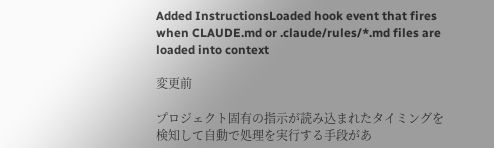Added InstructionsLoaded hook event that fires when CLAUDE.md or .claude/rules/*.md files are loaded into context

変更前

プロジェクト固有の指示が読み込まれたタイミングを検知して自動で処理を実行する手段があ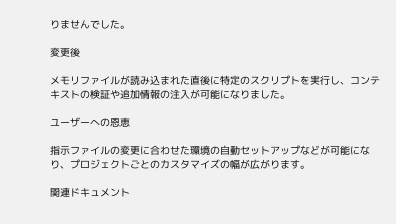りませんでした。

変更後

メモリファイルが読み込まれた直後に特定のスクリプトを実行し、コンテキストの検証や追加情報の注入が可能になりました。

ユーザーへの恩恵

指示ファイルの変更に合わせた環境の自動セットアップなどが可能になり、プロジェクトごとのカスタマイズの幅が広がります。

関連ドキュメント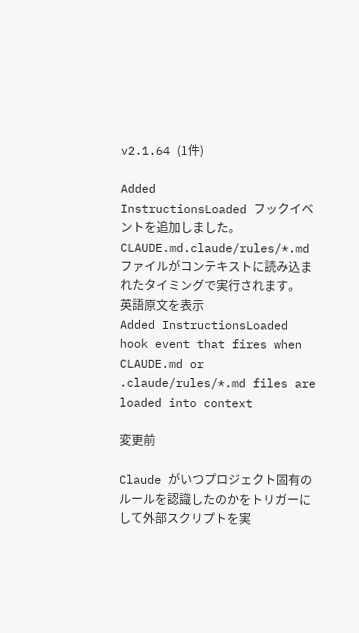v2.1.64 (1件)

Added
InstructionsLoaded フックイベントを追加しました。CLAUDE.md.claude/rules/*.md ファイルがコンテキストに読み込まれたタイミングで実行されます。
英語原文を表示
Added InstructionsLoaded hook event that fires when CLAUDE.md or .claude/rules/*.md files are loaded into context

変更前

Claude がいつプロジェクト固有のルールを認識したのかをトリガーにして外部スクリプトを実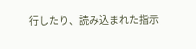行したり、読み込まれた指示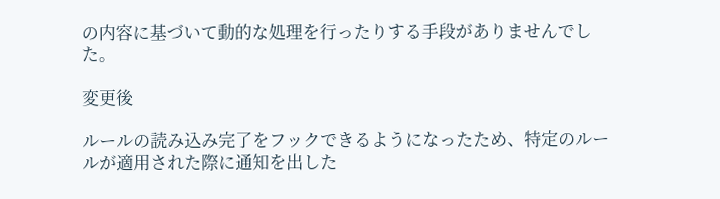の内容に基づいて動的な処理を行ったりする手段がありませんでした。

変更後

ルールの読み込み完了をフックできるようになったため、特定のルールが適用された際に通知を出した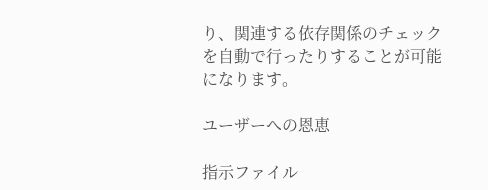り、関連する依存関係のチェックを自動で行ったりすることが可能になります。

ユーザーへの恩恵

指示ファイル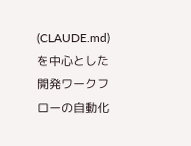(CLAUDE.md)を中心とした開発ワークフローの自動化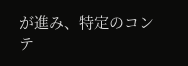が進み、特定のコンテ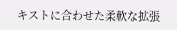キストに合わせた柔軟な拡張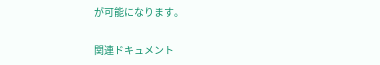が可能になります。

関連ドキュメント